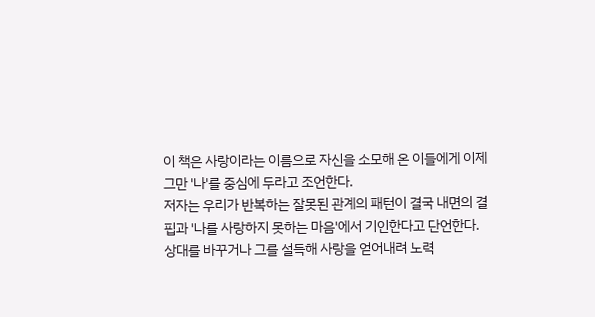이 책은 사랑이라는 이름으로 자신을 소모해 온 이들에게 이제 그만 '나'를 중심에 두라고 조언한다.
저자는 우리가 반복하는 잘못된 관계의 패턴이 결국 내면의 결핍과 '나를 사랑하지 못하는 마음'에서 기인한다고 단언한다.
상대를 바꾸거나 그를 설득해 사랑을 얻어내려 노력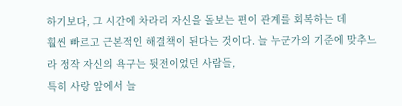하기보다, 그 시간에 차라리 자신을 돌보는 편이 관계를 회복하는 데
훨씬 빠르고 근본적인 해결책이 된다는 것이다. 늘 누군가의 기준에 맞추느라 정작 자신의 욕구는 뒷전이었던 사람들,
특히 사랑 앞에서 늘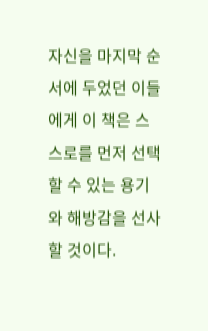자신을 마지막 순서에 두었던 이들에게 이 책은 스스로를 먼저 선택할 수 있는 용기와 해방감을 선사할 것이다.